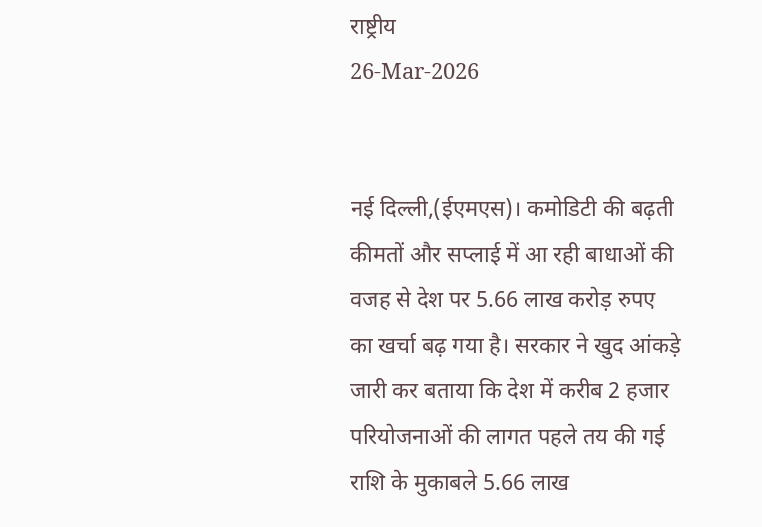राष्ट्रीय
26-Mar-2026


नई दिल्‍ली,(ईएमएस)। कमोडिटी की बढ़ती कीमतों और सप्‍लाई में आ रही बाधाओं की वजह से देश पर 5.66 लाख करोड़ रुपए का खर्चा बढ़ गया है। सरकार ने खुद आंकड़े जारी कर बताया कि देश में करीब 2 हजार परियोजनाओं की लागत पहले तय की गई राशि के मुकाबले 5.66 लाख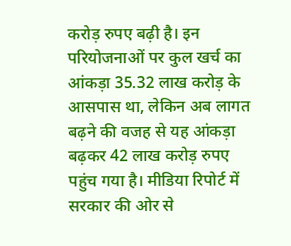करोड़ रुपए बढ़ी है। इन परियोजनाओं पर कुल खर्च का आंकड़ा 35.32 लाख करोड़ के आसपास था, लेकिन अब लागत बढ़ने की वजह से यह आंकड़ा बढ़कर 42 लाख करोड़ रुपए पहुंच गया है। मीडिया रिपोर्ट में सरकार की ओर से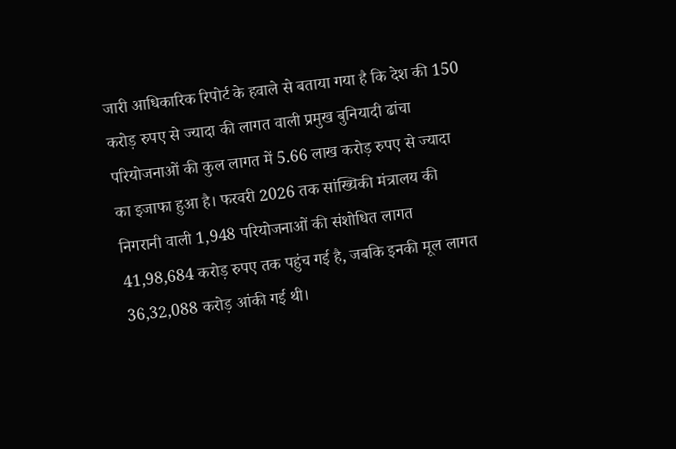जारी आधिकारिक रिपोर्ट के हवाले से बताया गया है कि देश की 150 करोड़ रुपए से ज्यादा की लागत वाली प्रमुख बुनियादी ढांचा परियोजनाओं की कुल लागत में 5.66 लाख करोड़ रुपए से ज्यादा का इजाफा हुआ है। फरवरी 2026 तक सांख्यिकी मंत्रालय की निगरानी वाली 1,948 परियोजनाओं की संशोधित लागत 41,98,684 करोड़ रुपए तक पहुंच गई है, जबकि इनकी मूल लागत 36,32,088 करोड़ आंकी गई थी।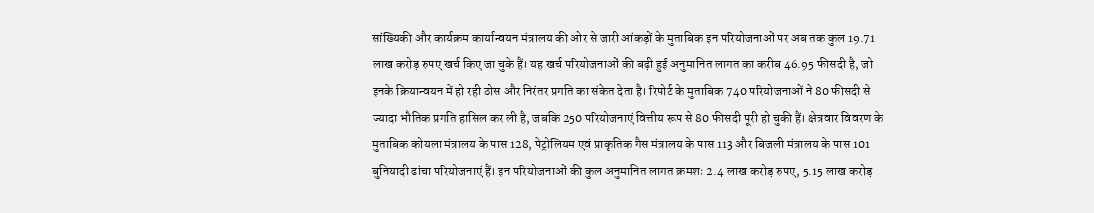सांख्यिकी और कार्यक्रम कार्यान्वयन मंत्रालय की ओर से जारी आंकड़ों के मुताबिक इन परियोजनाओं पर अब तक कुल 19.71 लाख करोड़ रुपए खर्च किए जा चुके हैं। यह खर्च परियोजनाओं की बढ़ी हुई अनुमानित लागत का करीब 46.95 फीसदी है, जो इनके क्रियान्वयन में हो रही ठोस और निरंतर प्रगति का संकेत देता है। रिपोर्ट के मुताबिक 740 परियोजनाओं ने 80 फीसदी से ज्यादा भौतिक प्रगति हासिल कर ली है, जबकि 250 परियोजनाएं वित्तीय रूप से 80 फीसदी पूरी हो चुकी हैं। क्षेत्रवार विवरण के मुताबिक कोयला मंत्रालय के पास 128, पेट्रोलियम एवं प्राकृतिक गैस मंत्रालय के पास 113 और बिजली मंत्रालय के पास 101 बुनियादी ढांचा परियोजनाएं हैं। इन परियोजनाओं की कुल अनुमानित लागत क्रमशः 2.4 लाख करोड़ रुपए, 5.15 लाख करोड़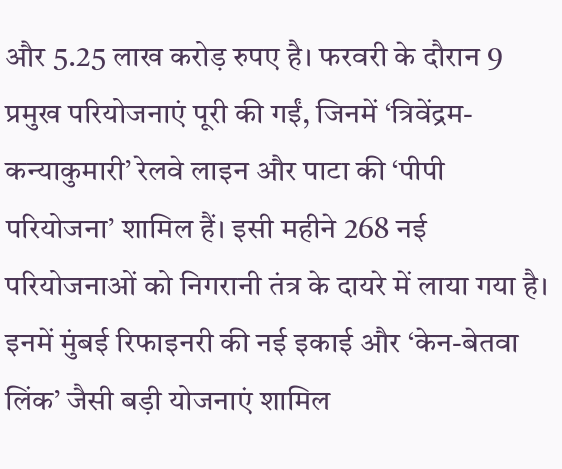और 5.25 लाख करोड़ रुपए है। फरवरी के दौरान 9 प्रमुख परियोजनाएं पूरी की गईं, जिनमें ‘त्रिवेंद्रम-कन्याकुमारी’ रेलवे लाइन और पाटा की ‘पीपी परियोजना’ शामिल हैं। इसी महीने 268 नई परियोजनाओं को निगरानी तंत्र के दायरे में लाया गया है। इनमें मुंबई रिफाइनरी की नई इकाई और ‘केन-बेतवा लिंक’ जैसी बड़ी योजनाएं शामिल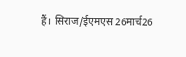हैं। सिराज/ईएमएस 26मार्च26